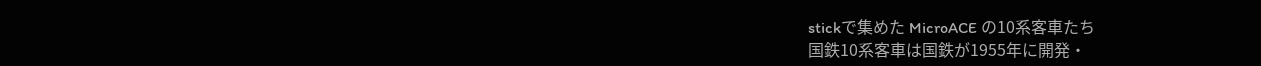stickで集めた MicroACE の10系客車たち
国鉄10系客車は国鉄が1955年に開発・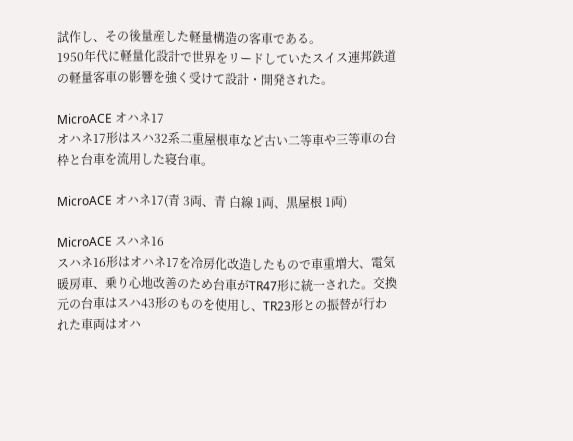試作し、その後量産した軽量構造の客車である。
1950年代に軽量化設計で世界をリードしていたスイス連邦鉄道の軽量客車の影響を強く受けて設計・開発された。

MicroACE オハネ17
オハネ17形はスハ32系二重屋根車など古い二等車や三等車の台枠と台車を流用した寝台車。

MicroACE オハネ17(青 3両、青 白線 1両、黒屋根 1両)

MicroACE スハネ16
スハネ16形はオハネ17を冷房化改造したもので車重増大、電気暖房車、乗り心地改善のため台車がTR47形に統一された。交換元の台車はスハ43形のものを使用し、TR23形との振替が行われた車両はオハ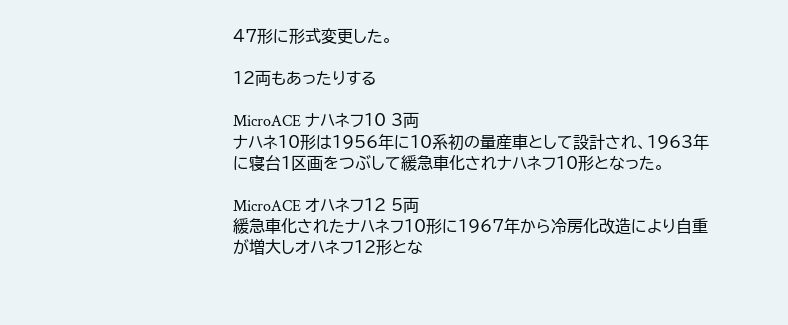47形に形式変更した。

12両もあったりする

MicroACE ナハネフ10 3両
ナハネ10形は1956年に10系初の量産車として設計され、1963年に寝台1区画をつぶして緩急車化されナハネフ10形となった。

MicroACE オハネフ12 5両
緩急車化されたナハネフ10形に1967年から冷房化改造により自重が増大しオハネフ12形とな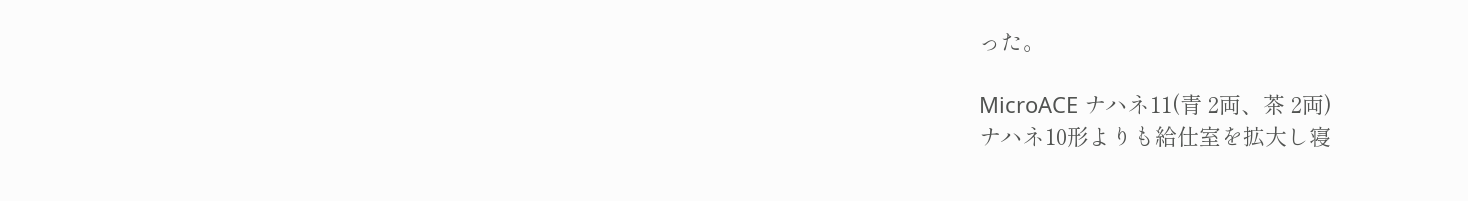った。

MicroACE ナハネ11(青 2両、茶 2両)
ナハネ10形よりも給仕室を拡大し寝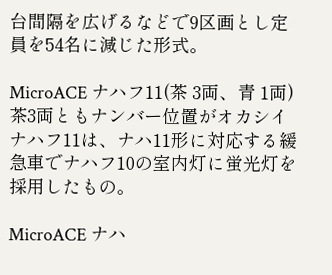台間隔を広げるなどで9区画とし定員を54名に減じた形式。

MicroACE ナハフ11(茶 3両、青 1両)茶3両ともナンバー位置がオカシイ
ナハフ11は、ナハ11形に対応する緩急車でナハフ10の室内灯に蛍光灯を採用したもの。

MicroACE ナハ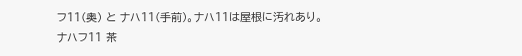フ11(奥) と ナハ11(手前)。ナハ11は屋根に汚れあり。
ナハフ11 茶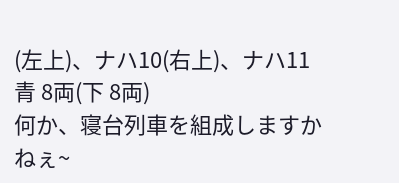(左上)、ナハ10(右上)、ナハ11 青 8両(下 8両)
何か、寝台列車を組成しますかねぇ~